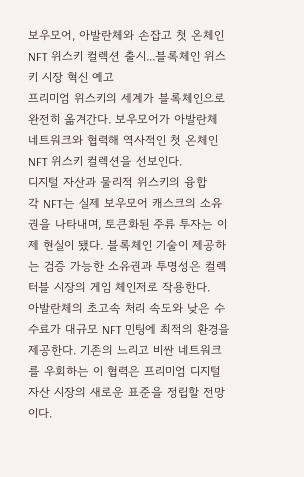보우모어, 아발란체와 손잡고 첫 온체인 NFT 위스키 컬렉션 출시...블록체인 위스키 시장 혁신 예고
프리미엄 위스키의 세계가 블록체인으로 완전히 옮겨간다. 보우모어가 아발란체 네트워크와 협력해 역사적인 첫 온체인 NFT 위스키 컬렉션을 선보인다.
디지털 자산과 물리적 위스키의 융합
각 NFT는 실제 보우모어 캐스크의 소유권을 나타내며, 토큰화된 주류 투자는 이제 현실이 됐다. 블록체인 기술이 제공하는 검증 가능한 소유권과 투명성은 컬렉터블 시장의 게임 체인저로 작용한다.
아발란체의 초고속 처리 속도와 낮은 수수료가 대규모 NFT 민팅에 최적의 환경을 제공한다. 기존의 느리고 비싼 네트워크를 우회하는 이 협력은 프리미엄 디지털 자산 시장의 새로운 표준을 정립할 전망이다.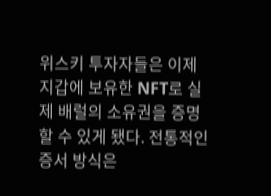위스키 투자자들은 이제 지갑에 보유한 NFT로 실제 배럴의 소유권을 증명할 수 있게 됐다. 전통적인 증서 방식은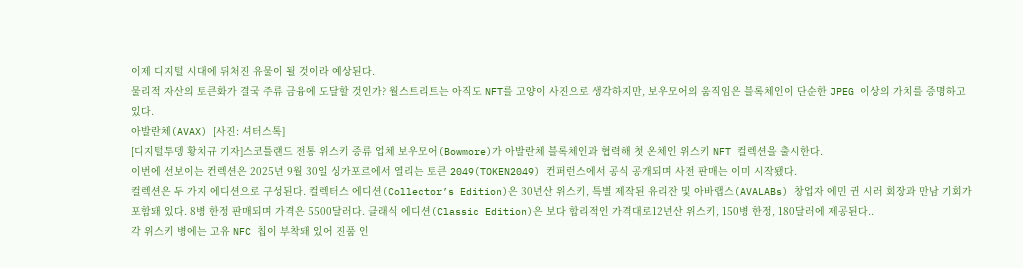이제 디지털 시대에 뒤처진 유물이 될 것이라 예상된다.
물리적 자산의 토큰화가 결국 주류 금융에 도달할 것인가? 월스트리트는 아직도 NFT를 고양이 사진으로 생각하지만, 보우모어의 움직임은 블록체인이 단순한 JPEG 이상의 가치를 증명하고 있다.
아발란체(AVAX) [사진: 셔터스톡]
[디지털투뎅 황치규 기자]스코틀랜드 전통 위스키 증류 업체 보우모어(Bowmore)가 아발란체 블록체인과 협력해 첫 온체인 위스키 NFT 컬렉션을 출시한다.
이번에 선보이는 컨렉션은 2025년 9월 30일 싱가포르에서 열리는 토큰 2049(TOKEN2049) 컨퍼런스에서 공식 공개되며 사전 판매는 이미 시작됐다.
컬렉션은 두 가지 에디션으로 구성된다. 컬렉터스 에디션(Collector’s Edition)은 30년산 위스키, 특별 제작된 유리잔 및 아바랩스(AVALABs) 창업자 에민 귄 시러 회장과 만남 기회가 포함돼 있다. 8병 한정 판매되며 가격은 5500달러다. 클래식 에디션(Classic Edition)은 보다 합리적인 가격대로12년산 위스키, 150병 한정, 180달러에 제공된다..
각 위스키 병에는 고유 NFC 칩이 부착돼 있어 진품 인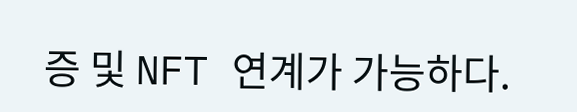증 및 NFT 연계가 가능하다.